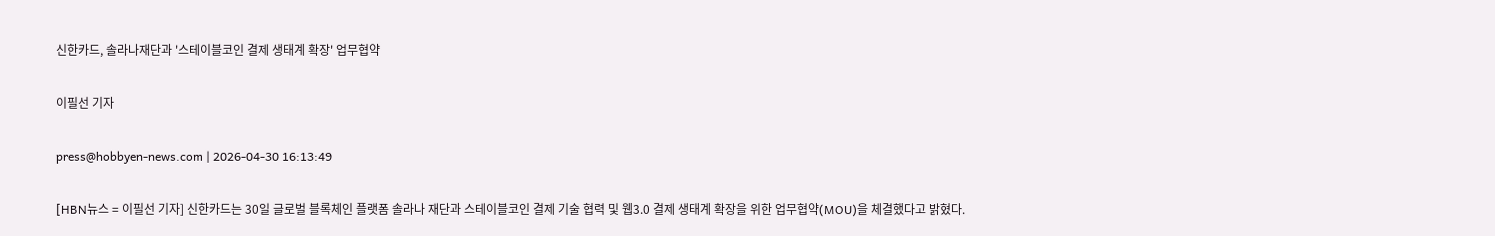신한카드, 솔라나재단과 '스테이블코인 결제 생태계 확장' 업무협약

이필선 기자

press@hobbyen-news.com | 2026-04-30 16:13:49

[HBN뉴스 = 이필선 기자] 신한카드는 30일 글로벌 블록체인 플랫폼 솔라나 재단과 스테이블코인 결제 기술 협력 및 웹3.0 결제 생태계 확장을 위한 업무협약(MOU)을 체결했다고 밝혔다.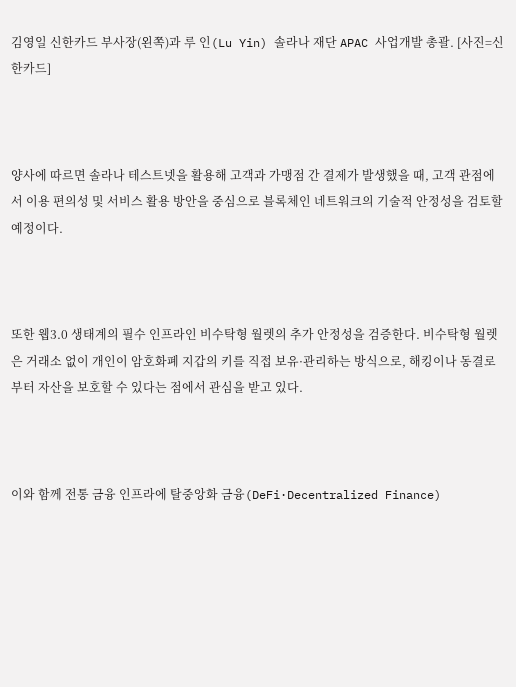김영일 신한카드 부사장(왼쪽)과 루 인(Lu Yin) 솔라나 재단 APAC 사업개발 총괄. [사진=신한카드]



양사에 따르면 솔라나 테스트넷을 활용해 고객과 가맹점 간 결제가 발생했을 때, 고객 관점에서 이용 편의성 및 서비스 활용 방안을 중심으로 블록체인 네트워크의 기술적 안정성을 검토할 예정이다.



또한 웹3.0 생태계의 필수 인프라인 비수탁형 월렛의 추가 안정성을 검증한다. 비수탁형 월렛은 거래소 없이 개인이 암호화폐 지갑의 키를 직접 보유·관리하는 방식으로, 해킹이나 동결로부터 자산을 보호할 수 있다는 점에서 관심을 받고 있다.



이와 함께 전통 금융 인프라에 탈중앙화 금융(DeFi·Decentralized Finance)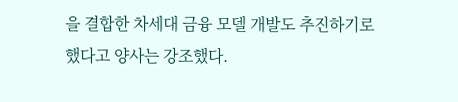을 결합한 차세대 금융 모델 개발도 추진하기로 했다고 양사는 강조했다.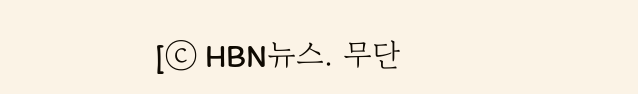[ⓒ HBN뉴스. 무단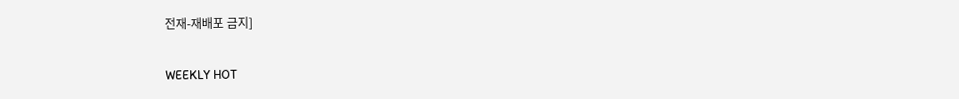전재-재배포 금지]

WEEKLY HOT